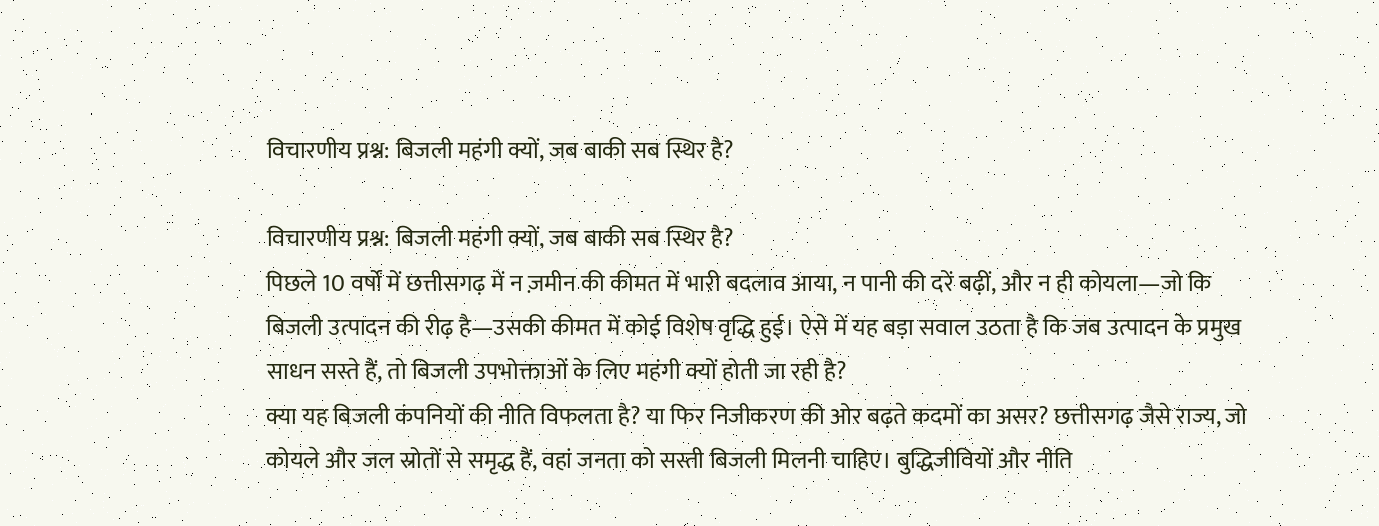विचारणीय प्रश्न: बिजली महंगी क्यों, जब बाकी सब स्थिर है?

विचारणीय प्रश्न: बिजली महंगी क्यों, जब बाकी सब स्थिर है?
पिछले 10 वर्षों में छत्तीसगढ़ में न ज़मीन की कीमत में भारी बदलाव आया, न पानी की दरें बढ़ीं, और न ही कोयला—जो कि बिजली उत्पादन की रीढ़ है—उसकी कीमत में कोई विशेष वृद्धि हुई। ऐसे में यह बड़ा सवाल उठता है कि जब उत्पादन के प्रमुख साधन सस्ते हैं, तो बिजली उपभोक्ताओं के लिए महंगी क्यों होती जा रही है?
क्या यह बिजली कंपनियों की नीति विफलता है? या फिर निजीकरण की ओर बढ़ते कदमों का असर? छत्तीसगढ़ जैसे राज्य, जो कोयले और जल स्रोतों से समृद्ध हैं, वहां जनता को सस्ती बिजली मिलनी चाहिए। बुद्धिजीवियों और नीति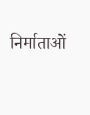निर्माताओं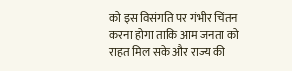को इस विसंगति पर गंभीर चिंतन करना होगा ताकि आम जनता को राहत मिल सके और राज्य की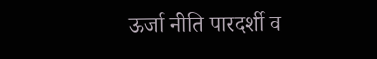ऊर्जा नीति पारदर्शी व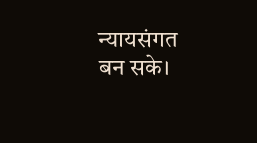न्यायसंगत बन सके।